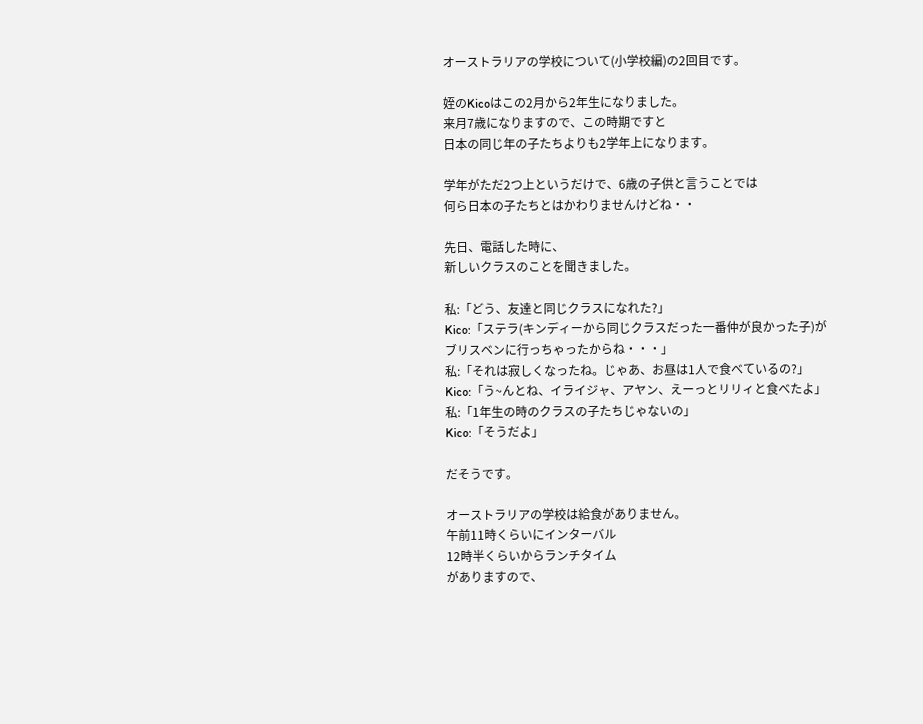オーストラリアの学校について(小学校編)の2回目です。

姪のKicoはこの2月から2年生になりました。
来月7歳になりますので、この時期ですと
日本の同じ年の子たちよりも2学年上になります。

学年がただ2つ上というだけで、6歳の子供と言うことでは
何ら日本の子たちとはかわりませんけどね・・

先日、電話した時に、
新しいクラスのことを聞きました。

私:「どう、友達と同じクラスになれた?」
Kico:「ステラ(キンディーから同じクラスだった一番仲が良かった子)が
ブリスベンに行っちゃったからね・・・」
私:「それは寂しくなったね。じゃあ、お昼は1人で食べているの?」
Kico:「う~んとね、イライジャ、アヤン、えーっとリリィと食べたよ」
私:「1年生の時のクラスの子たちじゃないの」
Kico:「そうだよ」

だそうです。

オーストラリアの学校は給食がありません。
午前11時くらいにインターバル
12時半くらいからランチタイム
がありますので、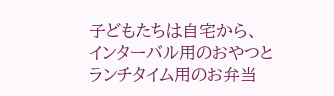子どもたちは自宅から、
インターバル用のおやつと
ランチタイム用のお弁当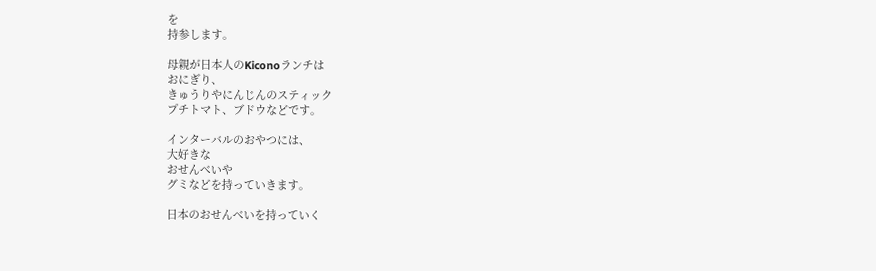を
持参します。

母親が日本人のKiconoランチは
おにぎり、
きゅうりやにんじんのスティック
プチトマト、ブドウなどです。

インターバルのおやつには、
大好きな
おせんべいや
グミなどを持っていきます。

日本のおせんべいを持っていく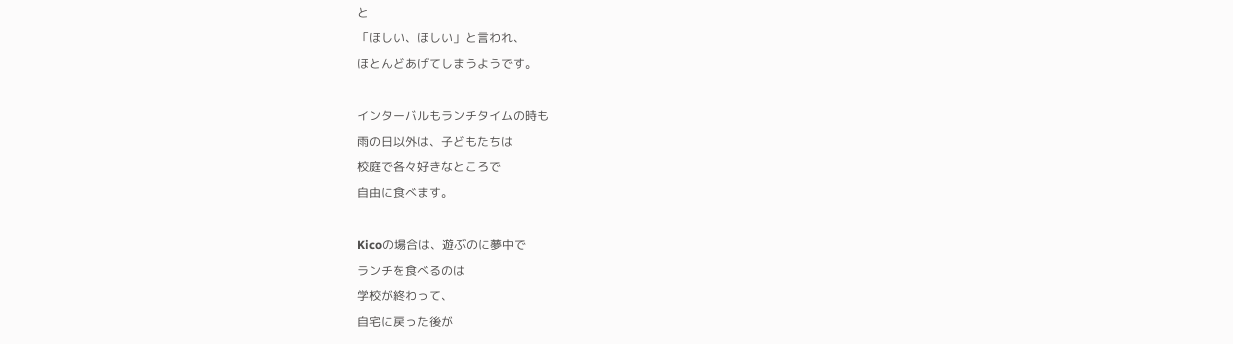と
「ほしい、ほしい」と言われ、
ほとんどあげてしまうようです。

インターバルもランチタイムの時も
雨の日以外は、子どもたちは
校庭で各々好きなところで
自由に食べます。

Kicoの場合は、遊ぶのに夢中で
ランチを食べるのは
学校が終わって、
自宅に戻った後が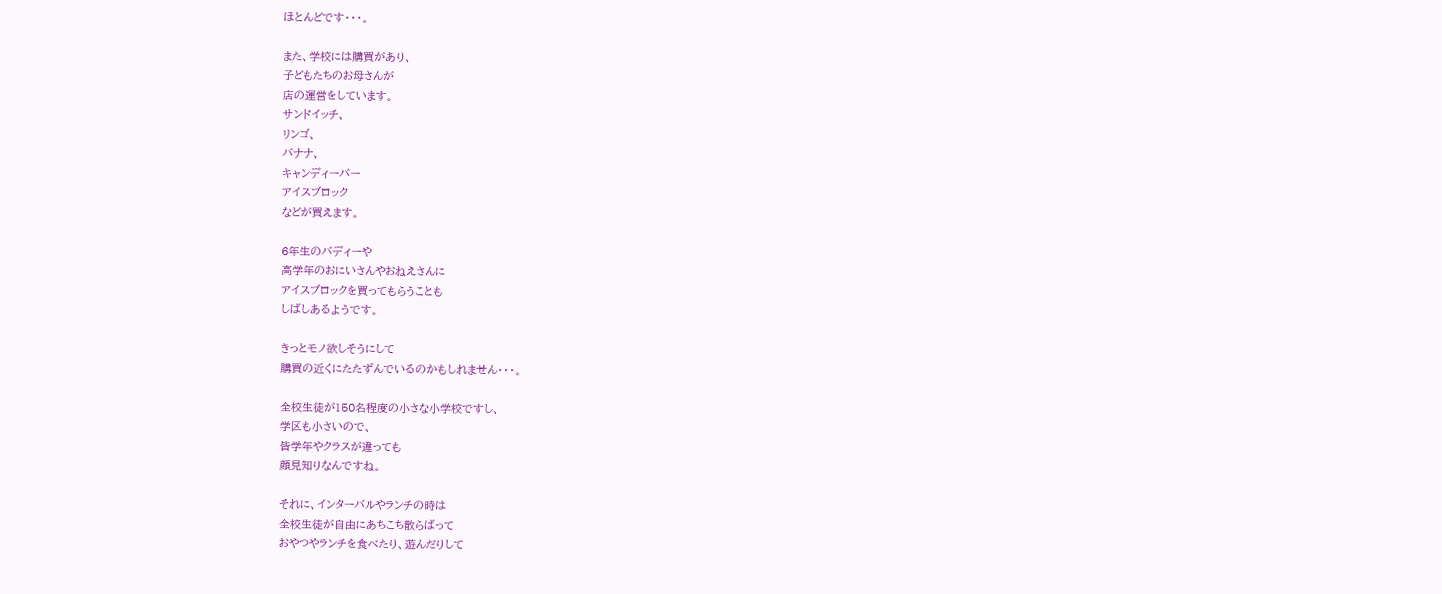ほとんどです・・・。

また、学校には購買があり、
子どもたちのお母さんが
店の運営をしています。
サンドイッチ、
リンゴ、
バナナ、
キャンディーバー
アイスブロック
などが買えます。

6年生のバディーや
高学年のおにいさんやおねえさんに
アイスブロックを買ってもらうことも
しばしあるようです。

きっとモノ欲しそうにして
購買の近くにたたずんでいるのかもしれません・・・。

全校生徒が150名程度の小さな小学校ですし、
学区も小さいので、
皆学年やクラスが違っても
顔見知りなんですね。

それに、インターバルやランチの時は
全校生徒が自由にあちこち散らばって
おやつやランチを食べたり、遊んだりして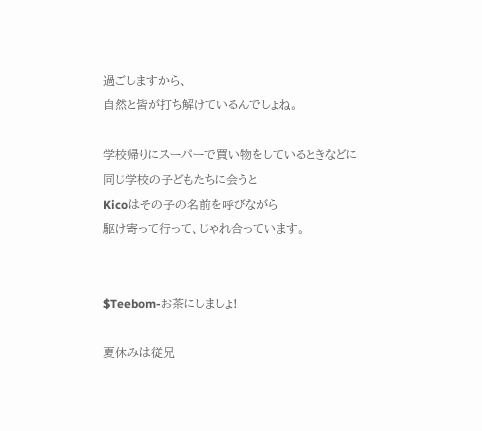過ごしますから、
自然と皆が打ち解けているんでしょね。

学校帰りにスーパーで買い物をしているときなどに
同じ学校の子どもたちに会うと
Kicoはその子の名前を呼びながら
駆け寄って行って、じゃれ合っています。


$Teebom-お茶にしましょ!

夏休みは従兄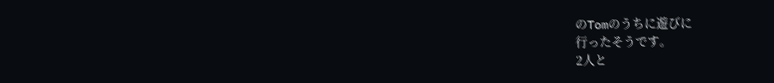のTomのうちに遊びに
行ったそうです。
2人と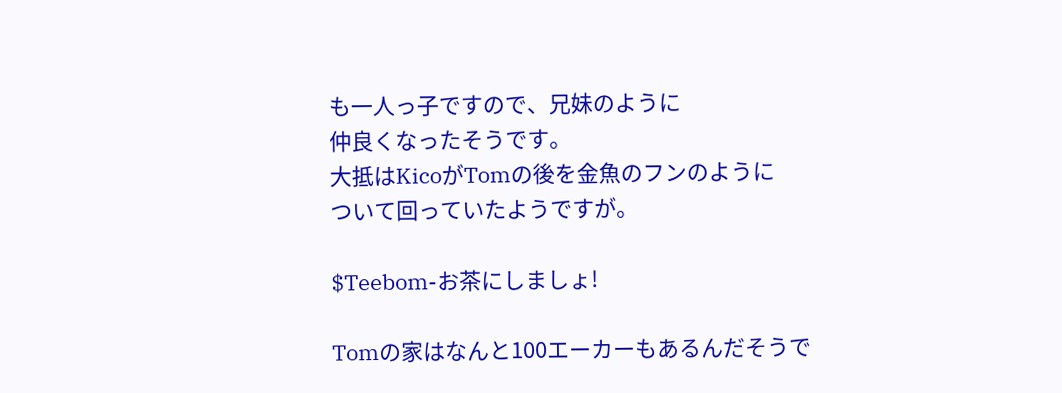も一人っ子ですので、兄妹のように
仲良くなったそうです。
大抵はKicoがTomの後を金魚のフンのように
ついて回っていたようですが。

$Teebom-お茶にしましょ!

Tomの家はなんと100エーカーもあるんだそうで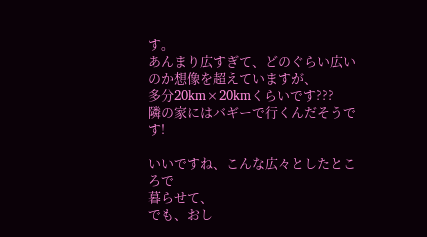す。
あんまり広すぎて、どのぐらい広いのか想像を超えていますが、
多分20km×20kmくらいです???
隣の家にはバギーで行くんだそうです!

いいですね、こんな広々としたところで
暮らせて、
でも、おし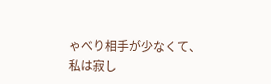ゃべり相手が少なくて、
私は寂し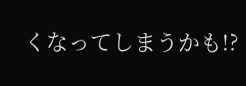くなってしまうかも!?